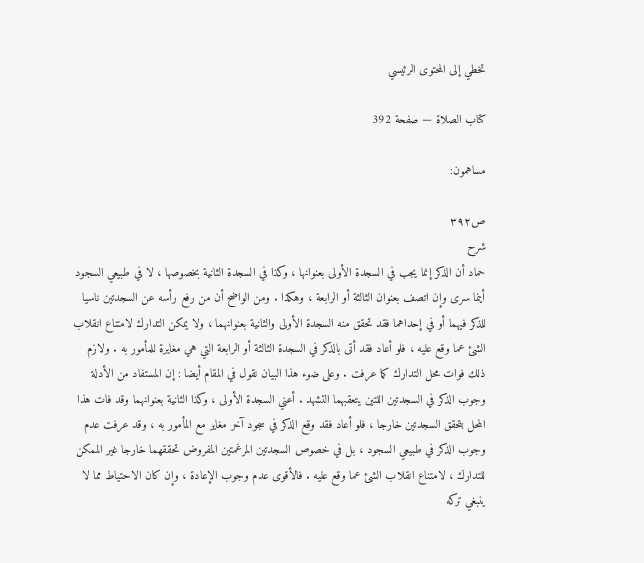تخطي إلى المحتوى الرئيسي

كتاب الصلاة — صفحة 392

مساهمون:

ص٣٩٢
شرح
حماد أن الذكر إنما يجب في السجدة الأولى بعنوانها ، وكذا في السجدة الثانية بخصوصها ، لا في طبيعي السجود أينما سرى وإن اتصف بعنوان الثالثة أو الرابعة ، وهكذا . ومن الواضح أن من رفع رأسه عن السجدتين ناسيا للذكر فيهما أو في إحداهما فقد تحقق منه السجدة الأولى والثانية بعنوانهما ، ولا يمكن التدارك لامتناع انقلاب الشئ عما وقع عليه ، فلو أعاد فقد أتى بالذكر في السجدة الثالثة أو الرابعة التي هي مغايرة للمأمور به . ولازم ذلك فوات محل التدارك كما عرفت . وعلى ضوء هذا البيان نقول في المقام أيضا : إن المستفاد من الأدلة وجوب الذكر في السجدتين اللتين يتعقبهما التشهد . أعني السجدة الأولى ، وكذا الثانية بعنوانهما وقد فات هذا المحل بتحقق السجدتين خارجا ، فلو أعاد فقد وقع الذكر في سجود آخر مغاير مع المأمور به ، وقد عرفت عدم وجوب الذكر في طبيعي السجود ، بل في خصوص السجدتين المرغمتين المفروض تحققهما خارجا غير الممكن للتدارك ، لامتناع انقلاب الشئ عما وقع عليه . فالأقوى عدم وجوب الإعادة ، وإن كان الاحتياط مما لا ينبغي تركه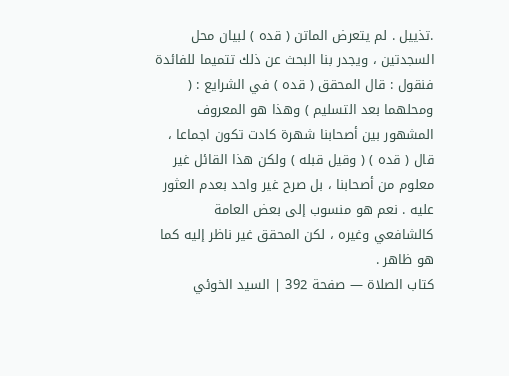.تذييل . لم يتعرض الماتن ( قده ) لبيان محل السجدتين ، ويجدر بنا البحث عن ذلك تتميما للفائدة فنقول : قال المحقق ( قده ) في الشرايع : ( ومحلهما بعد التسليم ) وهذا هو المعروف المشهور بين أصحابنا شهرة كادت تكون اجماعا ، قال ( قده ) ( وقيل قبله ) ولكن هذا القائل غير معلوم من أصحابنا ، بل صرح غير واحد بعدم العثور عليه . نعم هو منسوب إلى بعض العامة كالشافعي وغيره ، لكن المحقق غير ناظر إليه كما هو ظاهر .
كتاب الصلاة — صفحة 392 | السيد الخوئي